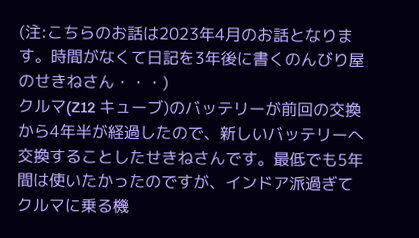(注:こちらのお話は2023年4月のお話となります。時間がなくて日記を3年後に書くのんびり屋のせきねさん・・・)
クルマ(Z12 キューブ)のバッテリーが前回の交換から4年半が経過したので、新しいバッテリーへ交換することしたせきねさんです。最低でも5年間は使いたかったのですが、インドア派過ぎてクルマに乗る機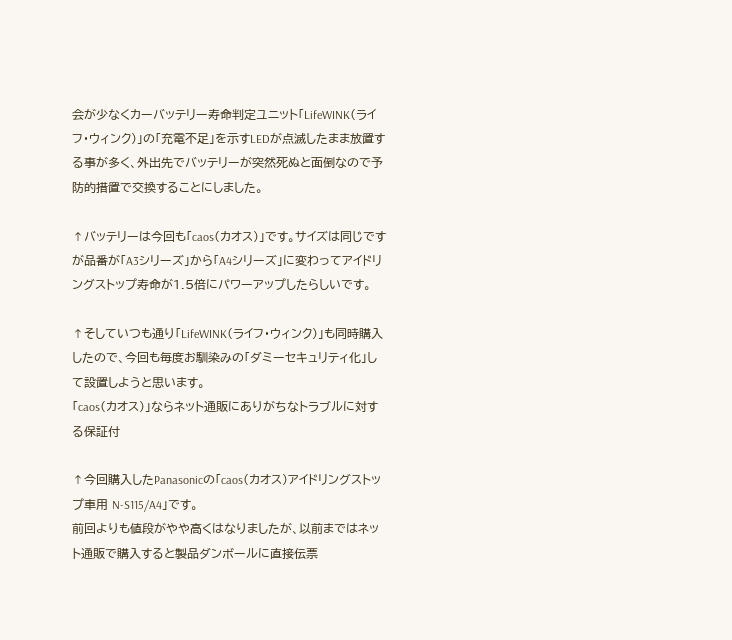会が少なくカーバッテリー寿命判定ユニット「LifeWINK(ライフ・ウィンク)」の「充電不足」を示すLEDが点滅したまま放置する事が多く、外出先でバッテリーが突然死ぬと面倒なので予防的措置で交換することにしました。

↑バッテリーは今回も「caos(カオス)」です。サイズは同じですが品番が「A3シリーズ」から「A4シリーズ」に変わってアイドリングストップ寿命が1.5倍にパワーアップしたらしいです。

↑そしていつも通り「LifeWINK(ライフ・ウィンク)」も同時購入したので、今回も毎度お馴染みの「ダミーセキュリティ化」して設置しようと思います。
「caos(カオス)」ならネット通販にありがちなトラブルに対する保証付

↑今回購入したPanasonicの「caos(カオス)アイドリングストップ車用 N-S115/A4」です。
前回よりも値段がやや高くはなりましたが、以前まではネット通販で購入すると製品ダンボールに直接伝票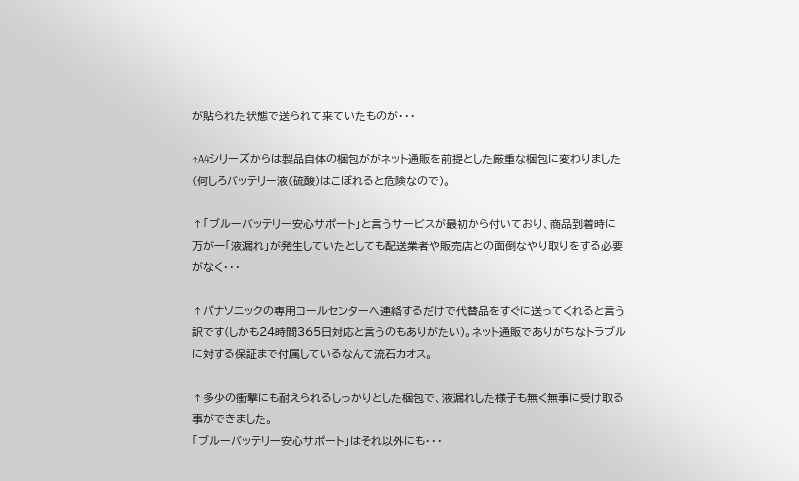が貼られた状態で送られて来ていたものが・・・

↑A4シリーズからは製品自体の梱包ががネット通販を前提とした厳重な梱包に変わりました(何しろバッテリー液(硫酸)はこぼれると危険なので)。

↑「ブルーバッテリー安心サポート」と言うサービスが最初から付いており、商品到着時に万が一「液漏れ」が発生していたとしても配送業者や販売店との面倒なやり取りをする必要がなく・・・

↑パナソニックの専用コールセンターへ連絡するだけで代替品をすぐに送ってくれると言う訳です(しかも24時間365日対応と言うのもありがたい)。ネット通販でありがちなトラブルに対する保証まで付属しているなんて流石カオス。

↑多少の衝撃にも耐えられるしっかりとした梱包で、液漏れした様子も無く無事に受け取る事ができました。
「ブルーバッテリー安心サポート」はそれ以外にも・・・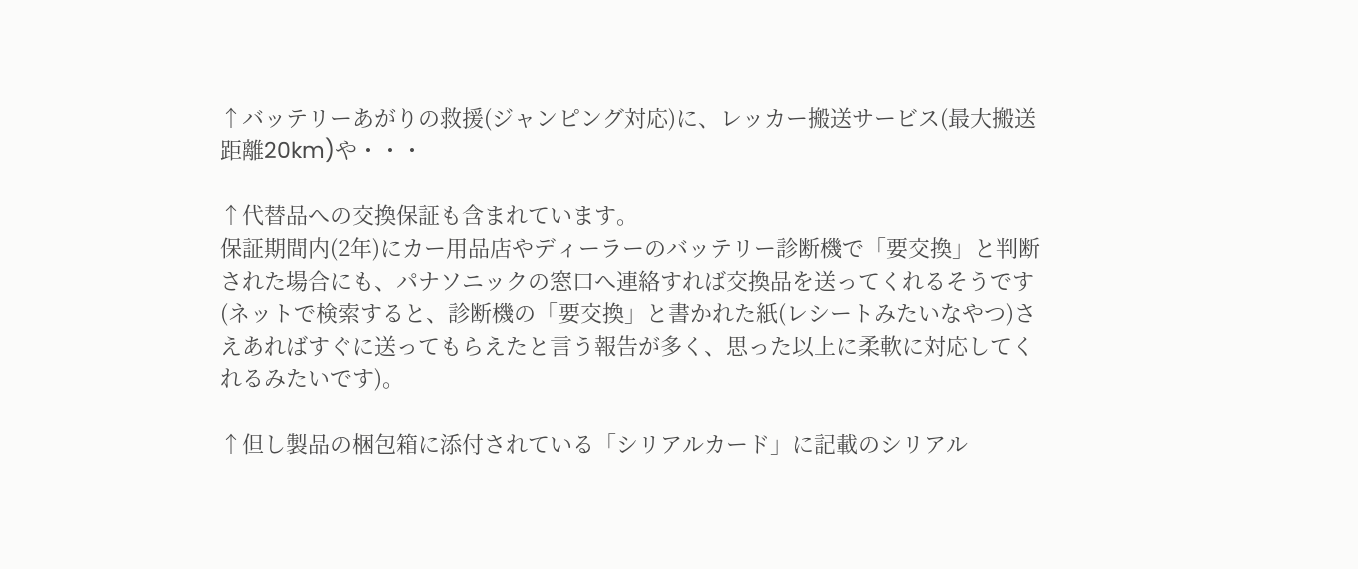↑バッテリーあがりの救援(ジャンピング対応)に、レッカー搬送サービス(最大搬送距離20km)や・・・

↑代替品への交換保証も含まれています。
保証期間内(2年)にカー用品店やディーラーのバッテリー診断機で「要交換」と判断された場合にも、パナソニックの窓口へ連絡すれば交換品を送ってくれるそうです(ネットで検索すると、診断機の「要交換」と書かれた紙(レシートみたいなやつ)さえあればすぐに送ってもらえたと言う報告が多く、思った以上に柔軟に対応してくれるみたいです)。

↑但し製品の梱包箱に添付されている「シリアルカード」に記載のシリアル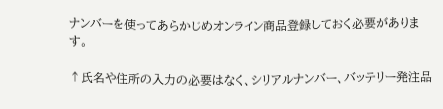ナンバーを使ってあらかじめオンライン商品登録しておく必要があります。

↑氏名や住所の入力の必要はなく、シリアルナンバー、バッテリー発注品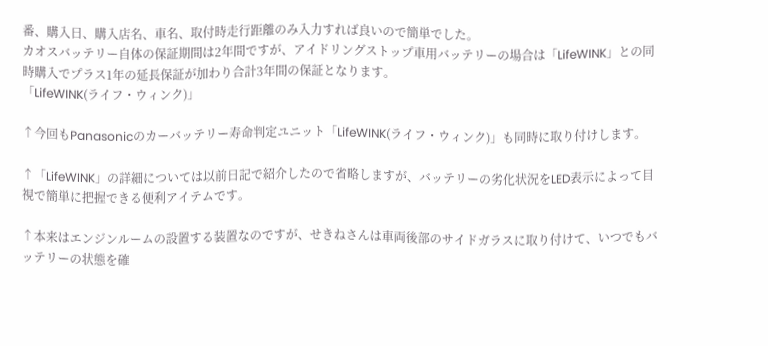番、購入日、購入店名、車名、取付時走行距離のみ入力すれば良いので簡単でした。
カオスバッテリー自体の保証期間は2年間ですが、アイドリングストップ車用バッテリーの場合は「LifeWINK」との同時購入でプラス1年の延長保証が加わり合計3年間の保証となります。
「LifeWINK(ライフ・ウィンク)」

↑今回もPanasonicのカーバッテリー寿命判定ユニット「LifeWINK(ライフ・ウィンク)」も同時に取り付けします。

↑「LifeWINK」の詳細については以前日記で紹介したので省略しますが、バッテリーの劣化状況をLED表示によって目視で簡単に把握できる便利アイテムです。

↑本来はエンジンルームの設置する装置なのですが、せきねさんは車両後部のサイドガラスに取り付けて、いつでもバッテリーの状態を確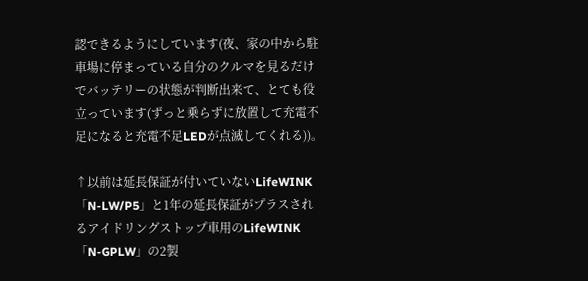認できるようにしています(夜、家の中から駐車場に停まっている自分のクルマを見るだけでバッテリーの状態が判断出来て、とても役立っています(ずっと乗らずに放置して充電不足になると充電不足LEDが点滅してくれる))。

↑以前は延長保証が付いていないLifeWINK「N-LW/P5」と1年の延長保証がプラスされるアイドリングストップ車用のLifeWINK「N-GPLW」の2製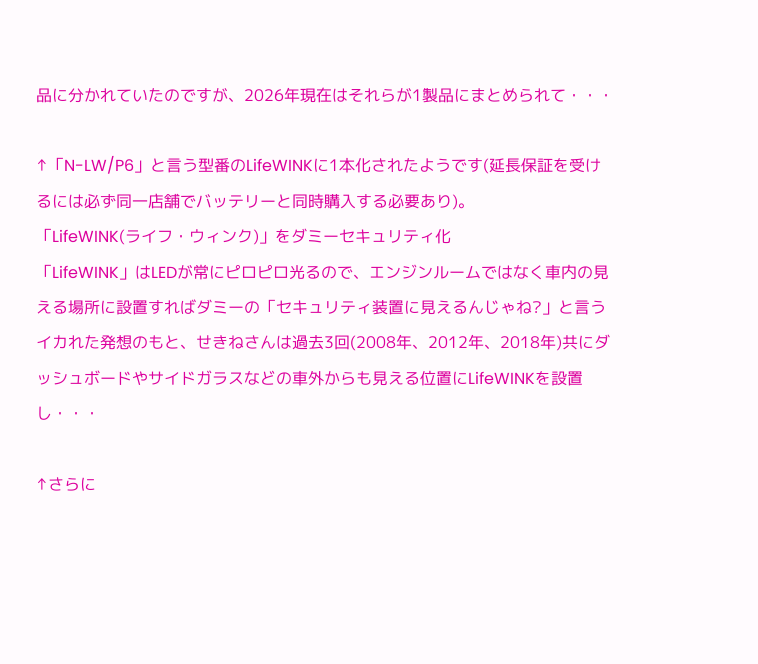品に分かれていたのですが、2026年現在はそれらが1製品にまとめられて・・・

↑「N-LW/P6」と言う型番のLifeWINKに1本化されたようです(延長保証を受けるには必ず同一店舗でバッテリーと同時購入する必要あり)。
「LifeWINK(ライフ・ウィンク)」をダミーセキュリティ化
「LifeWINK」はLEDが常にピロピロ光るので、エンジンルームではなく車内の見える場所に設置すればダミーの「セキュリティ装置に見えるんじゃね?」と言うイカれた発想のもと、せきねさんは過去3回(2008年、2012年、2018年)共にダッシュボードやサイドガラスなどの車外からも見える位置にLifeWINKを設置し・・・

↑さらに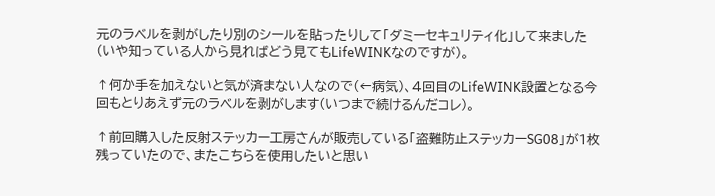元のラベルを剥がしたり別のシールを貼ったりして「ダミーセキュリティ化」して来ました(いや知っている人から見ればどう見てもLifeWINKなのですが)。

↑何か手を加えないと気が済まない人なので(←病気)、4回目のLifeWINK設置となる今回もとりあえず元のラベルを剥がします(いつまで続けるんだコレ)。

↑前回購入した反射ステッカー工房さんが販売している「盗難防止ステッカーSG08」が1枚残っていたので、またこちらを使用したいと思い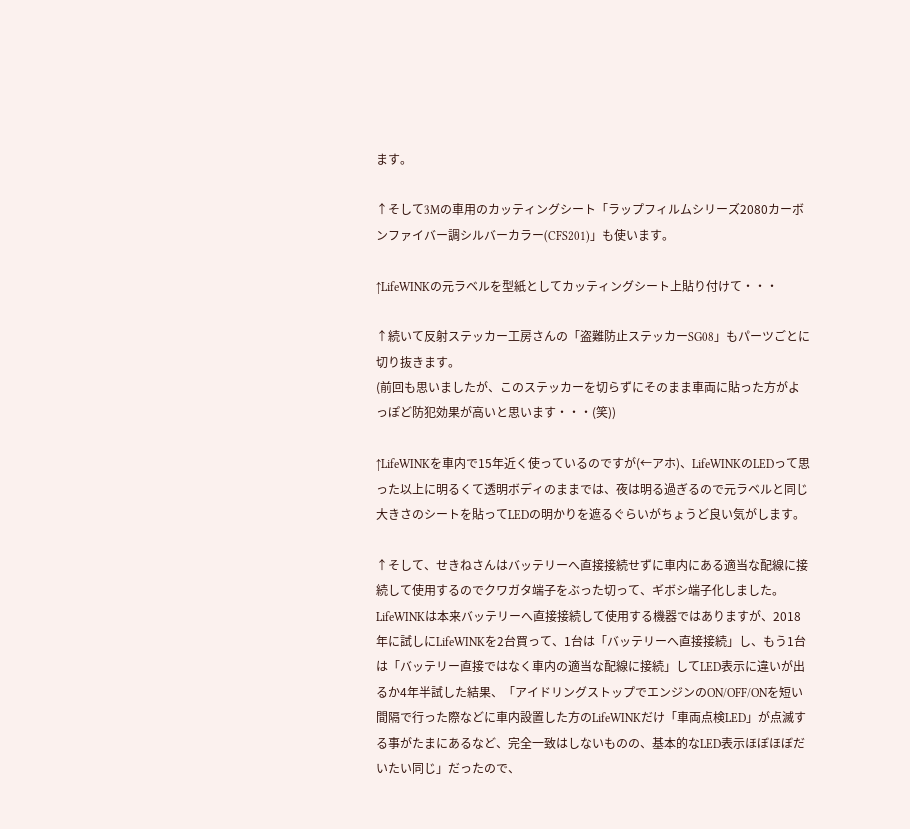ます。

↑そして3Mの車用のカッティングシート「ラップフィルムシリーズ2080カーボンファイバー調シルバーカラー(CFS201)」も使います。

↑LifeWINKの元ラベルを型紙としてカッティングシート上貼り付けて・・・

↑続いて反射ステッカー工房さんの「盗難防止ステッカーSG08」もパーツごとに切り抜きます。
(前回も思いましたが、このステッカーを切らずにそのまま車両に貼った方がよっぽど防犯効果が高いと思います・・・(笑))

↑LifeWINKを車内で15年近く使っているのですが(←アホ)、LifeWINKのLEDって思った以上に明るくて透明ボディのままでは、夜は明る過ぎるので元ラベルと同じ大きさのシートを貼ってLEDの明かりを遮るぐらいがちょうど良い気がします。

↑そして、せきねさんはバッテリーへ直接接続せずに車内にある適当な配線に接続して使用するのでクワガタ端子をぶった切って、ギボシ端子化しました。
LifeWINKは本来バッテリーへ直接接続して使用する機器ではありますが、2018年に試しにLifeWINKを2台買って、1台は「バッテリーへ直接接続」し、もう1台は「バッテリー直接ではなく車内の適当な配線に接続」してLED表示に違いが出るか4年半試した結果、「アイドリングストップでエンジンのON/OFF/ONを短い間隔で行った際などに車内設置した方のLifeWINKだけ「車両点検LED」が点滅する事がたまにあるなど、完全一致はしないものの、基本的なLED表示ほぼほぼだいたい同じ」だったので、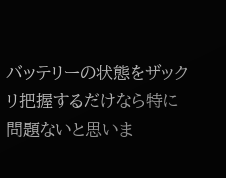バッテリーの状態をザックリ把握するだけなら特に問題ないと思いま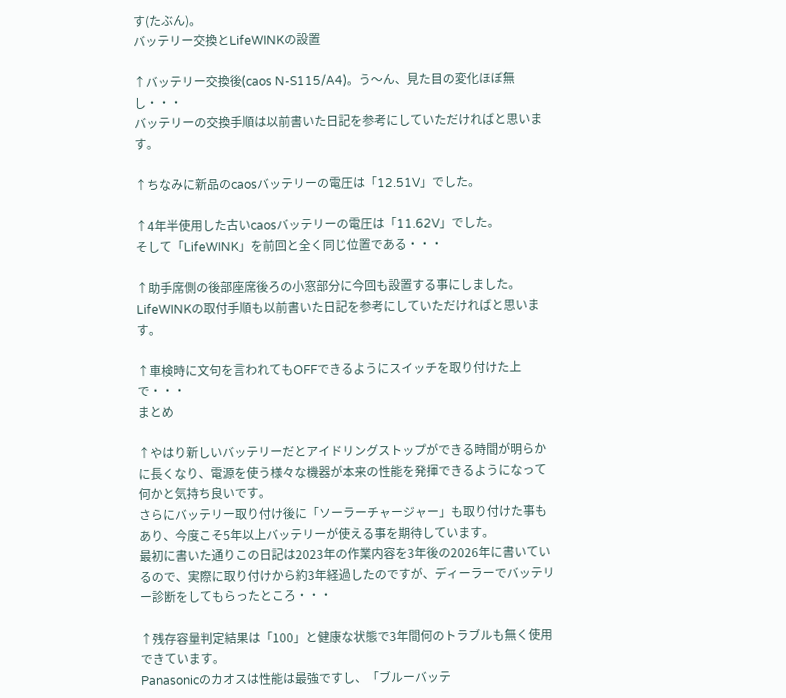す(たぶん)。
バッテリー交換とLifeWINKの設置

↑バッテリー交換後(caos N-S115/A4)。う〜ん、見た目の変化ほぼ無し・・・
バッテリーの交換手順は以前書いた日記を参考にしていただければと思います。

↑ちなみに新品のcaosバッテリーの電圧は「12.51V」でした。

↑4年半使用した古いcaosバッテリーの電圧は「11.62V」でした。
そして「LifeWINK」を前回と全く同じ位置である・・・

↑助手席側の後部座席後ろの小窓部分に今回も設置する事にしました。
LifeWINKの取付手順も以前書いた日記を参考にしていただければと思います。

↑車検時に文句を言われてもOFFできるようにスイッチを取り付けた上で・・・
まとめ

↑やはり新しいバッテリーだとアイドリングストップができる時間が明らかに長くなり、電源を使う様々な機器が本来の性能を発揮できるようになって何かと気持ち良いです。
さらにバッテリー取り付け後に「ソーラーチャージャー」も取り付けた事もあり、今度こそ5年以上バッテリーが使える事を期待しています。
最初に書いた通りこの日記は2023年の作業内容を3年後の2026年に書いているので、実際に取り付けから約3年経過したのですが、ディーラーでバッテリー診断をしてもらったところ・・・

↑残存容量判定結果は「100」と健康な状態で3年間何のトラブルも無く使用できています。
Panasonicのカオスは性能は最強ですし、「ブルーバッテ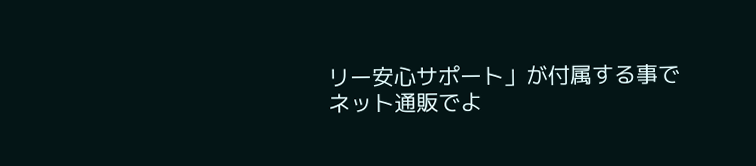リー安心サポート」が付属する事でネット通販でよ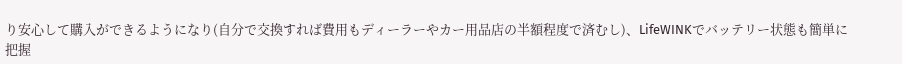り安心して購入ができるようになり(自分で交換すれば費用もディーラーやカー用品店の半額程度で済むし)、LifeWINKでバッテリー状態も簡単に把握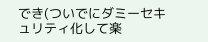でき(ついでにダミーセキュリティ化して楽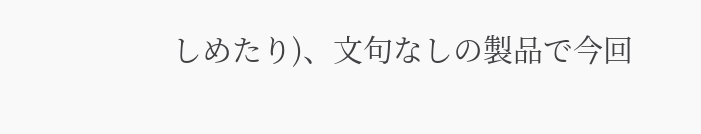しめたり)、文句なしの製品で今回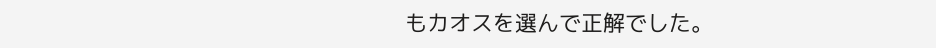もカオスを選んで正解でした。